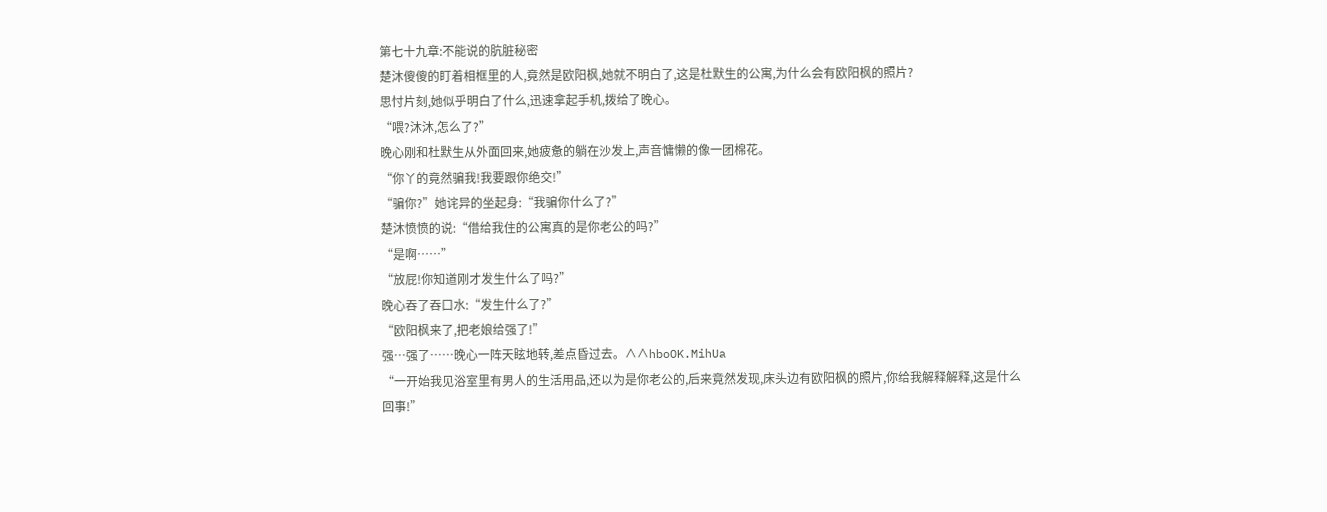第七十九章:不能说的肮脏秘密
楚沐傻傻的盯着相框里的人,竟然是欧阳枫,她就不明白了,这是杜默生的公寓,为什么会有欧阳枫的照片?
思忖片刻,她似乎明白了什么,迅速拿起手机,拨给了晚心。
“喂?沐沐,怎么了?”
晚心刚和杜默生从外面回来,她疲惫的躺在沙发上,声音慵懒的像一团棉花。
“你丫的竟然骗我!我要跟你绝交!”
“骗你?”她诧异的坐起身:“我骗你什么了?”
楚沐愤愤的说:“借给我住的公寓真的是你老公的吗?”
“是啊……”
“放屁!你知道刚才发生什么了吗?”
晚心吞了吞口水:“发生什么了?”
“欧阳枫来了,把老娘给强了!”
强…强了……晚心一阵天眩地转,差点昏过去。∧∧hboOK.MihUa
“一开始我见浴室里有男人的生活用品,还以为是你老公的,后来竟然发现,床头边有欧阳枫的照片,你给我解释解释,这是什么回事!”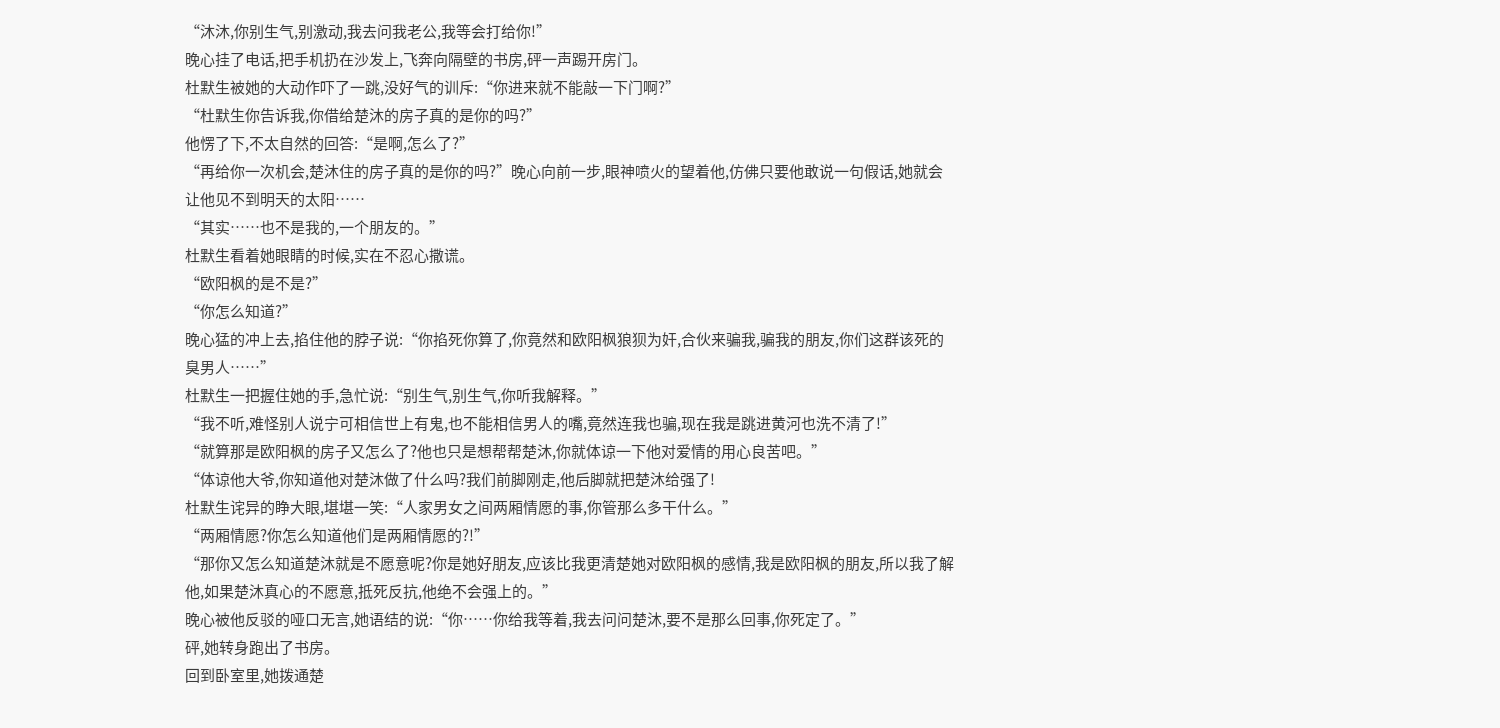“沐沐,你别生气,别激动,我去问我老公,我等会打给你!”
晚心挂了电话,把手机扔在沙发上,飞奔向隔壁的书房,砰一声踢开房门。
杜默生被她的大动作吓了一跳,没好气的训斥:“你进来就不能敲一下门啊?”
“杜默生你告诉我,你借给楚沐的房子真的是你的吗?”
他愣了下,不太自然的回答:“是啊,怎么了?”
“再给你一次机会,楚沐住的房子真的是你的吗?”晚心向前一步,眼神喷火的望着他,仿佛只要他敢说一句假话,她就会让他见不到明天的太阳……
“其实……也不是我的,一个朋友的。”
杜默生看着她眼睛的时候,实在不忍心撒谎。
“欧阳枫的是不是?”
“你怎么知道?”
晚心猛的冲上去,掐住他的脖子说:“你掐死你算了,你竟然和欧阳枫狼狈为奸,合伙来骗我,骗我的朋友,你们这群该死的臭男人……”
杜默生一把握住她的手,急忙说:“别生气,别生气,你听我解释。”
“我不听,难怪别人说宁可相信世上有鬼,也不能相信男人的嘴,竟然连我也骗,现在我是跳进黄河也洗不清了!”
“就算那是欧阳枫的房子又怎么了?他也只是想帮帮楚沐,你就体谅一下他对爱情的用心良苦吧。”
“体谅他大爷,你知道他对楚沐做了什么吗?我们前脚刚走,他后脚就把楚沐给强了!
杜默生诧异的睁大眼,堪堪一笑:“人家男女之间两厢情愿的事,你管那么多干什么。”
“两厢情愿?你怎么知道他们是两厢情愿的?!”
“那你又怎么知道楚沐就是不愿意呢?你是她好朋友,应该比我更清楚她对欧阳枫的感情,我是欧阳枫的朋友,所以我了解他,如果楚沐真心的不愿意,抵死反抗,他绝不会强上的。”
晚心被他反驳的哑口无言,她语结的说:“你……你给我等着,我去问问楚沐,要不是那么回事,你死定了。”
砰,她转身跑出了书房。
回到卧室里,她拨通楚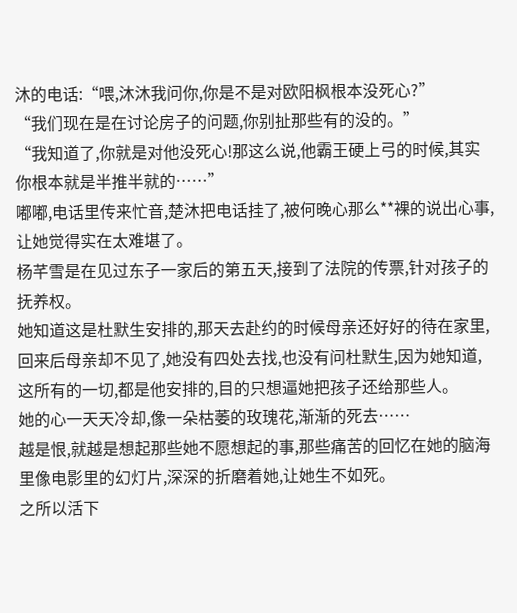沐的电话:“喂,沐沐我问你,你是不是对欧阳枫根本没死心?”
“我们现在是在讨论房子的问题,你别扯那些有的没的。”
“我知道了,你就是对他没死心!那这么说,他霸王硬上弓的时候,其实你根本就是半推半就的……”
嘟嘟,电话里传来忙音,楚沐把电话挂了,被何晚心那么**裸的说出心事,让她觉得实在太难堪了。
杨芊雪是在见过东子一家后的第五天,接到了法院的传票,针对孩子的抚养权。
她知道这是杜默生安排的,那天去赴约的时候母亲还好好的待在家里,回来后母亲却不见了,她没有四处去找,也没有问杜默生,因为她知道,这所有的一切,都是他安排的,目的只想逼她把孩子还给那些人。
她的心一天天冷却,像一朵枯萎的玫瑰花,渐渐的死去……
越是恨,就越是想起那些她不愿想起的事,那些痛苦的回忆在她的脑海里像电影里的幻灯片,深深的折磨着她,让她生不如死。
之所以活下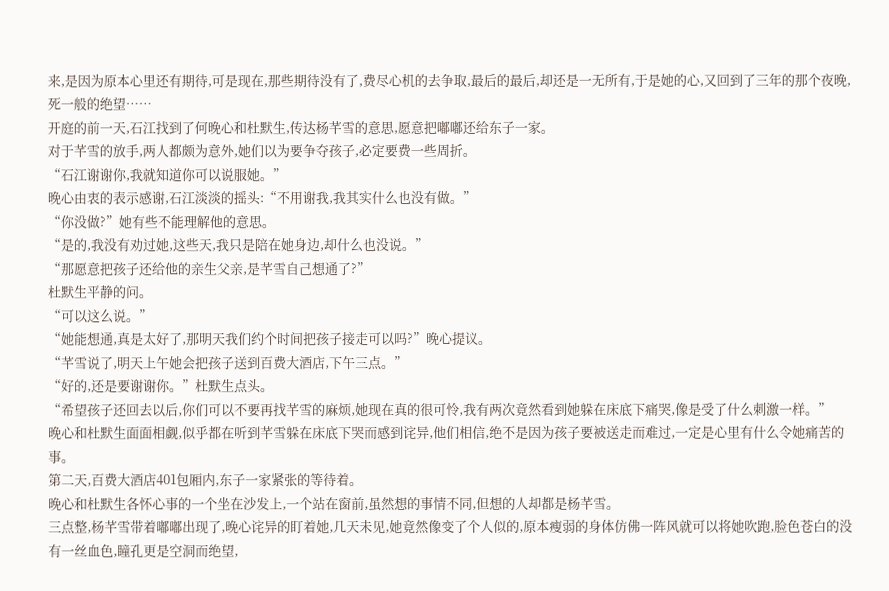来,是因为原本心里还有期待,可是现在,那些期待没有了,费尽心机的去争取,最后的最后,却还是一无所有,于是她的心,又回到了三年的那个夜晚,死一般的绝望……
开庭的前一天,石江找到了何晚心和杜默生,传达杨芊雪的意思,愿意把嘟嘟还给东子一家。
对于芊雪的放手,两人都颇为意外,她们以为要争夺孩子,必定要费一些周折。
“石江谢谢你,我就知道你可以说服她。”
晚心由衷的表示感谢,石江淡淡的摇头:“不用谢我,我其实什么也没有做。”
“你没做?”她有些不能理解他的意思。
“是的,我没有劝过她,这些天,我只是陪在她身边,却什么也没说。”
“那愿意把孩子还给他的亲生父亲,是芊雪自己想通了?”
杜默生平静的问。
“可以这么说。”
“她能想通,真是太好了,那明天我们约个时间把孩子接走可以吗?”晚心提议。
“芊雪说了,明天上午她会把孩子送到百费大酒店,下午三点。”
“好的,还是要谢谢你。”杜默生点头。
“希望孩子还回去以后,你们可以不要再找芊雪的麻烦,她现在真的很可怜,我有两次竟然看到她躲在床底下痛哭,像是受了什么刺激一样。”
晚心和杜默生面面相觑,似乎都在听到芊雪躲在床底下哭而感到诧异,他们相信,绝不是因为孩子要被送走而难过,一定是心里有什么令她痛苦的事。
第二天,百费大酒店401包厢内,东子一家紧张的等待着。
晚心和杜默生各怀心事的一个坐在沙发上,一个站在窗前,虽然想的事情不同,但想的人却都是杨芊雪。
三点整,杨芊雪带着嘟嘟出现了,晚心诧异的盯着她,几天未见,她竟然像变了个人似的,原本瘦弱的身体仿佛一阵风就可以将她吹跑,脸色苍白的没有一丝血色,瞳孔更是空洞而绝望,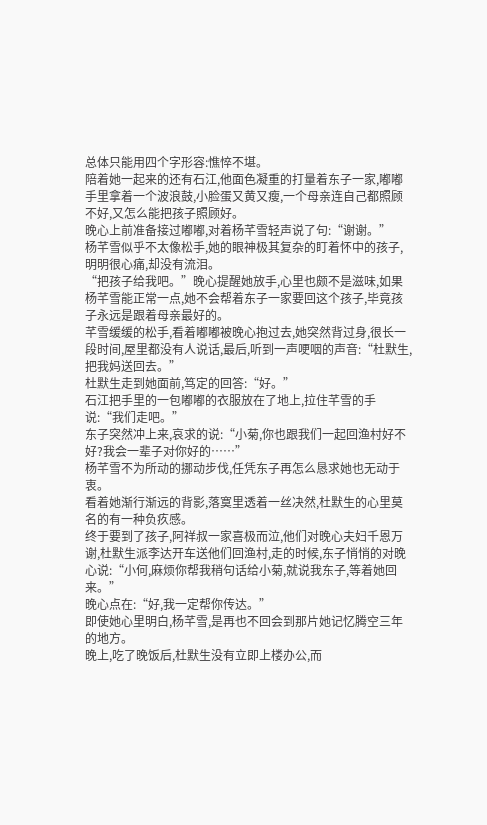总体只能用四个字形容:憔悴不堪。
陪着她一起来的还有石江,他面色凝重的打量着东子一家,嘟嘟手里拿着一个波浪鼓,小脸蛋又黄又瘦,一个母亲连自己都照顾不好,又怎么能把孩子照顾好。
晚心上前准备接过嘟嘟,对着杨芊雪轻声说了句:“谢谢。”
杨芊雪似乎不太像松手,她的眼神极其复杂的盯着怀中的孩子,明明很心痛,却没有流泪。
“把孩子给我吧。”晚心提醒她放手,心里也颇不是滋味,如果杨芊雪能正常一点,她不会帮着东子一家要回这个孩子,毕竟孩子永远是跟着母亲最好的。
芊雪缓缓的松手,看着嘟嘟被晚心抱过去,她突然背过身,很长一段时间,屋里都没有人说话,最后,听到一声哽咽的声音:“杜默生,把我妈送回去。”
杜默生走到她面前,笃定的回答:“好。”
石江把手里的一包嘟嘟的衣服放在了地上,拉住芊雪的手说:“我们走吧。”
东子突然冲上来,哀求的说:“小菊,你也跟我们一起回渔村好不好?我会一辈子对你好的……”
杨芊雪不为所动的挪动步伐,任凭东子再怎么恳求她也无动于衷。
看着她渐行渐远的背影,落寞里透着一丝决然,杜默生的心里莫名的有一种负疚感。
终于要到了孩子,阿祥叔一家喜极而泣,他们对晚心夫妇千恩万谢,杜默生派李达开车送他们回渔村,走的时候,东子悄悄的对晚心说:“小何,麻烦你帮我稍句话给小菊,就说我东子,等着她回来。”
晚心点在:“好,我一定帮你传达。”
即使她心里明白,杨芊雪,是再也不回会到那片她记忆腾空三年的地方。
晚上,吃了晚饭后,杜默生没有立即上楼办公,而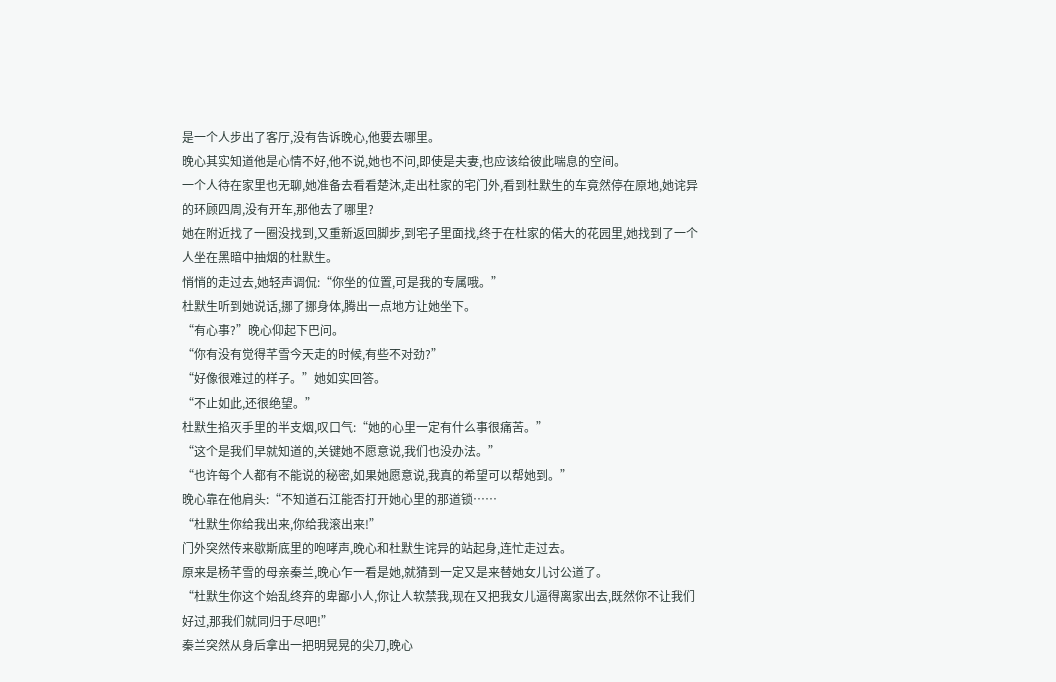是一个人步出了客厅,没有告诉晚心,他要去哪里。
晚心其实知道他是心情不好,他不说,她也不问,即使是夫妻,也应该给彼此喘息的空间。
一个人待在家里也无聊,她准备去看看楚沐,走出杜家的宅门外,看到杜默生的车竟然停在原地,她诧异的环顾四周,没有开车,那他去了哪里?
她在附近找了一圈没找到,又重新返回脚步,到宅子里面找,终于在杜家的偌大的花园里,她找到了一个人坐在黑暗中抽烟的杜默生。
悄悄的走过去,她轻声调侃:“你坐的位置,可是我的专属哦。”
杜默生听到她说话,挪了挪身体,腾出一点地方让她坐下。
“有心事?”晚心仰起下巴问。
“你有没有觉得芊雪今天走的时候,有些不对劲?”
“好像很难过的样子。”她如实回答。
“不止如此,还很绝望。”
杜默生掐灭手里的半支烟,叹口气:“她的心里一定有什么事很痛苦。”
“这个是我们早就知道的,关键她不愿意说,我们也没办法。”
“也许每个人都有不能说的秘密,如果她愿意说,我真的希望可以帮她到。”
晚心靠在他肩头:“不知道石江能否打开她心里的那道锁……
“杜默生你给我出来,你给我滚出来!”
门外突然传来歇斯底里的咆哮声,晚心和杜默生诧异的站起身,连忙走过去。
原来是杨芊雪的母亲秦兰,晚心乍一看是她,就猜到一定又是来替她女儿讨公道了。
“杜默生你这个始乱终弃的卑鄙小人,你让人软禁我,现在又把我女儿逼得离家出去,既然你不让我们好过,那我们就同归于尽吧!”
秦兰突然从身后拿出一把明晃晃的尖刀,晚心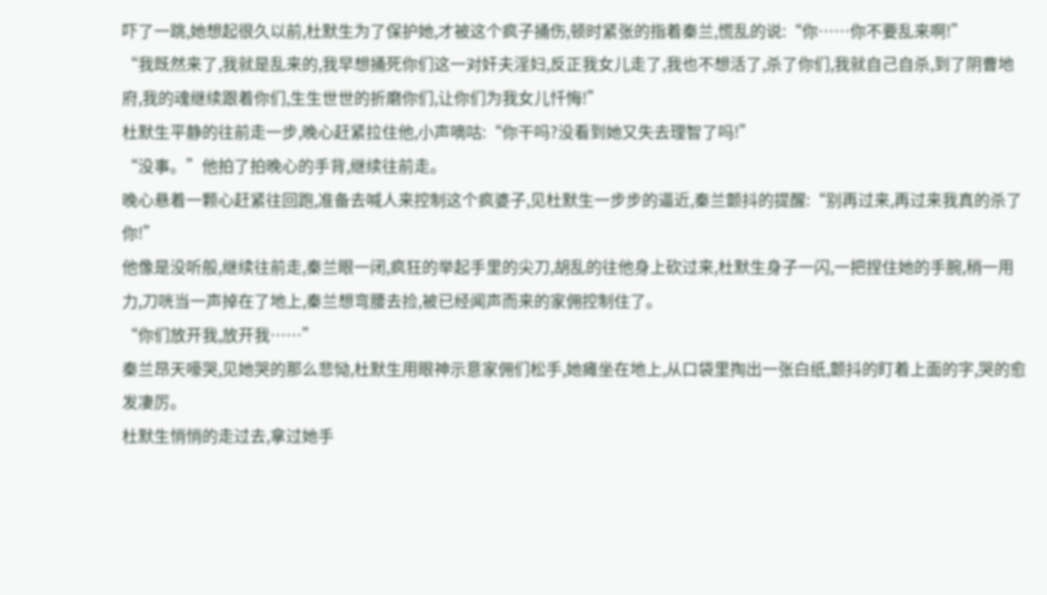吓了一跳,她想起很久以前,杜默生为了保护她,才被这个疯子捅伤,顿时紧张的指着秦兰,慌乱的说:“你……你不要乱来啊!”
“我既然来了,我就是乱来的,我早想捅死你们这一对奸夫淫妇,反正我女儿走了,我也不想活了,杀了你们,我就自己自杀,到了阴曹地府,我的魂继续跟着你们,生生世世的折磨你们,让你们为我女儿忏悔!”
杜默生平静的往前走一步,晚心赶紧拉住他,小声嘀咕:“你干吗?没看到她又失去理智了吗!”
“没事。”他拍了拍晚心的手背,继续往前走。
晚心悬着一颗心赶紧往回跑,准备去喊人来控制这个疯婆子,见杜默生一步步的逼近,秦兰颤抖的提醒:“别再过来,再过来我真的杀了你!”
他像是没听般,继续往前走,秦兰眼一闭,疯狂的举起手里的尖刀,胡乱的往他身上砍过来,杜默生身子一闪,一把捏住她的手腕,稍一用力,刀咣当一声掉在了地上,秦兰想弯腰去捡,被已经闻声而来的家佣控制住了。
“你们放开我,放开我……”
秦兰昂天嚎哭,见她哭的那么悲恸,杜默生用眼神示意家佣们松手,她瘫坐在地上,从口袋里掏出一张白纸,颤抖的盯着上面的字,哭的愈发凄厉。
杜默生悄悄的走过去,拿过她手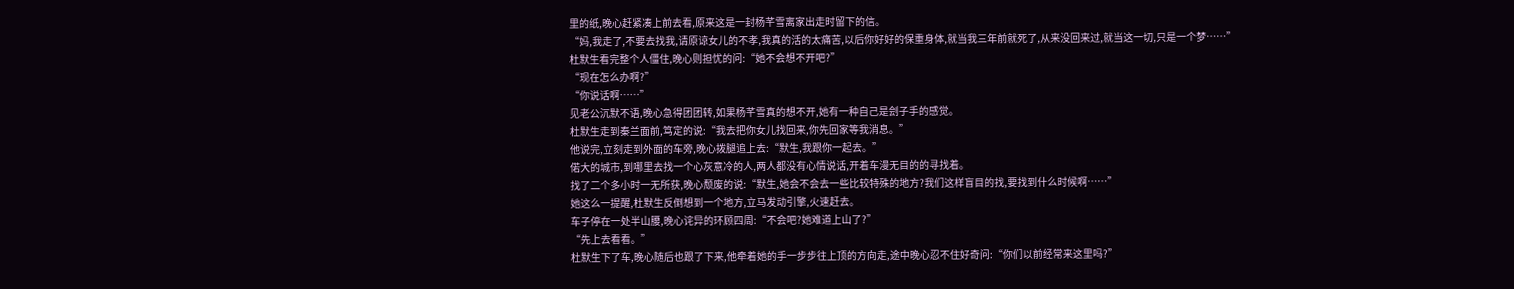里的纸,晚心赶紧凑上前去看,原来这是一封杨芊雪离家出走时留下的信。
“妈,我走了,不要去找我,请原谅女儿的不孝,我真的活的太痛苦,以后你好好的保重身体,就当我三年前就死了,从来没回来过,就当这一切,只是一个梦……”
杜默生看完整个人僵住,晚心则担忧的问:“她不会想不开吧?”
“现在怎么办啊?”
“你说话啊……”
见老公沉默不语,晚心急得团团转,如果杨芊雪真的想不开,她有一种自己是刽子手的感觉。
杜默生走到秦兰面前,笃定的说:“我去把你女儿找回来,你先回家等我消息。”
他说完,立刻走到外面的车旁,晚心拨腿追上去:“默生,我跟你一起去。”
偌大的城市,到哪里去找一个心灰意冷的人,两人都没有心情说话,开着车漫无目的的寻找着。
找了二个多小时一无所获,晚心颓废的说:“默生,她会不会去一些比较特殊的地方?我们这样盲目的找,要找到什么时候啊……”
她这么一提醒,杜默生反倒想到一个地方,立马发动引擎,火速赶去。
车子停在一处半山腰,晚心诧异的环顾四周:“不会吧?她难道上山了?”
“先上去看看。”
杜默生下了车,晚心随后也跟了下来,他牵着她的手一步步往上顶的方向走,途中晚心忍不住好奇问:“你们以前经常来这里吗?”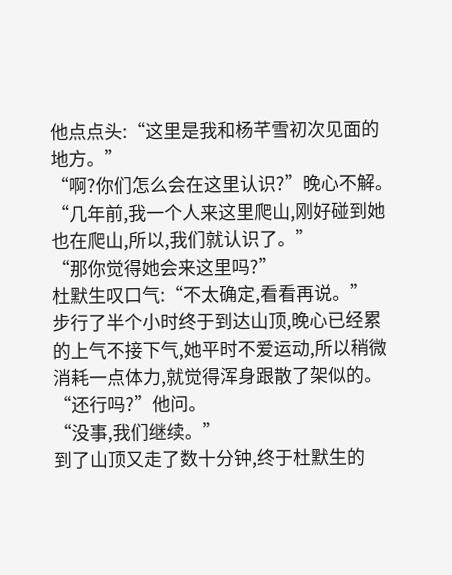他点点头:“这里是我和杨芊雪初次见面的地方。”
“啊?你们怎么会在这里认识?”晚心不解。
“几年前,我一个人来这里爬山,刚好碰到她也在爬山,所以,我们就认识了。”
“那你觉得她会来这里吗?”
杜默生叹口气:“不太确定,看看再说。”
步行了半个小时终于到达山顶,晚心已经累的上气不接下气,她平时不爱运动,所以稍微消耗一点体力,就觉得浑身跟散了架似的。
“还行吗?”他问。
“没事,我们继续。”
到了山顶又走了数十分钟,终于杜默生的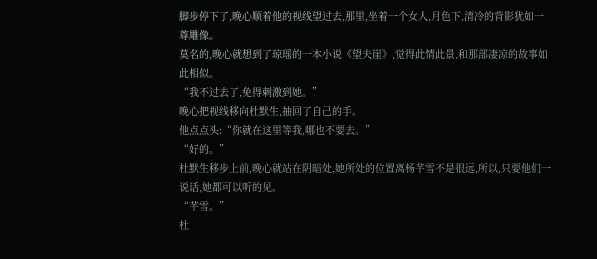脚步停下了,晚心顺着他的视线望过去,那里,坐着一个女人,月色下,清冷的背影犹如一尊雕像。
莫名的,晚心就想到了琼瑶的一本小说《望夫崖》,觉得此情此景,和那部凄凉的故事如此相似。
“我不过去了,免得刺激到她。”
晚心把视线移向杜默生,抽回了自己的手。
他点点头:“你就在这里等我,哪也不要去。”
“好的。”
杜默生移步上前,晚心就站在阴暗处,她所处的位置离杨芊雪不是很远,所以,只要他们一说话,她都可以听的见。
“芊雪。”
杜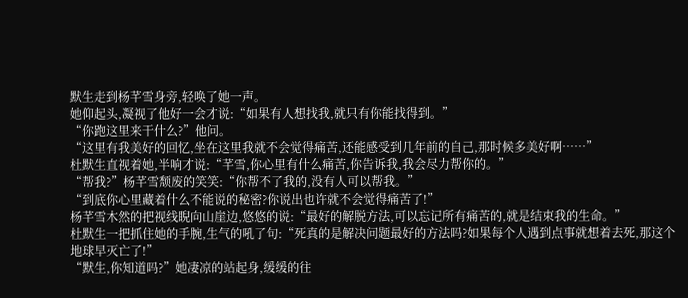默生走到杨芊雪身旁,轻唤了她一声。
她仰起头,凝视了他好一会才说:“如果有人想找我,就只有你能找得到。”
“你跑这里来干什么?”他问。
“这里有我美好的回忆,坐在这里我就不会觉得痛苦,还能感受到几年前的自己,那时候多美好啊……”
杜默生直视着她,半响才说:“芊雪,你心里有什么痛苦,你告诉我,我会尽力帮你的。”
“帮我?”杨芊雪颓废的笑笑:“你帮不了我的,没有人可以帮我。”
“到底你心里藏着什么不能说的秘密?你说出也许就不会觉得痛苦了!”
杨芊雪木然的把视线睨向山崖边,悠悠的说:“最好的解脱方法,可以忘记所有痛苦的,就是结束我的生命。”
杜默生一把抓住她的手腕,生气的吼了句:“死真的是解决问题最好的方法吗?如果每个人遇到点事就想着去死,那这个地球早灭亡了!”
“默生,你知道吗?”她凄凉的站起身,缓缓的往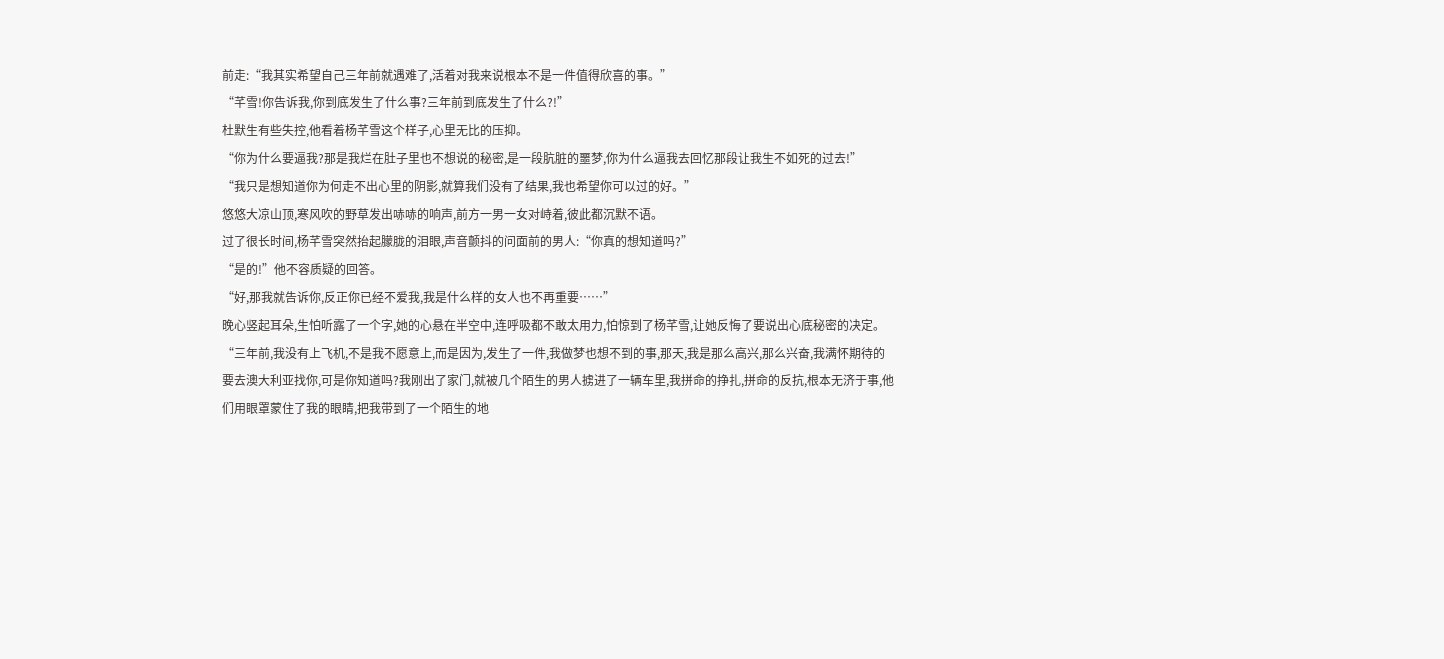前走:“我其实希望自己三年前就遇难了,活着对我来说根本不是一件值得欣喜的事。”
“芊雪!你告诉我,你到底发生了什么事?三年前到底发生了什么?!”
杜默生有些失控,他看着杨芊雪这个样子,心里无比的压抑。
“你为什么要逼我?那是我烂在肚子里也不想说的秘密,是一段肮脏的噩梦,你为什么逼我去回忆那段让我生不如死的过去!”
“我只是想知道你为何走不出心里的阴影,就算我们没有了结果,我也希望你可以过的好。”
悠悠大凉山顶,寒风吹的野草发出哧哧的响声,前方一男一女对峙着,彼此都沉默不语。
过了很长时间,杨芊雪突然抬起朦胧的泪眼,声音颤抖的问面前的男人:“你真的想知道吗?”
“是的!”他不容质疑的回答。
“好,那我就告诉你,反正你已经不爱我,我是什么样的女人也不再重要……”
晚心竖起耳朵,生怕听露了一个字,她的心悬在半空中,连呼吸都不敢太用力,怕惊到了杨芊雪,让她反悔了要说出心底秘密的决定。
“三年前,我没有上飞机,不是我不愿意上,而是因为,发生了一件,我做梦也想不到的事,那天,我是那么高兴,那么兴奋,我满怀期待的要去澳大利亚找你,可是你知道吗?我刚出了家门,就被几个陌生的男人掳进了一辆车里,我拼命的挣扎,拼命的反抗,根本无济于事,他们用眼罩蒙住了我的眼睛,把我带到了一个陌生的地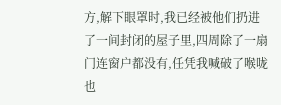方,解下眼罩时,我已经被他们扔进了一间封闭的屋子里,四周除了一扇门连窗户都没有,任凭我喊破了喉咙也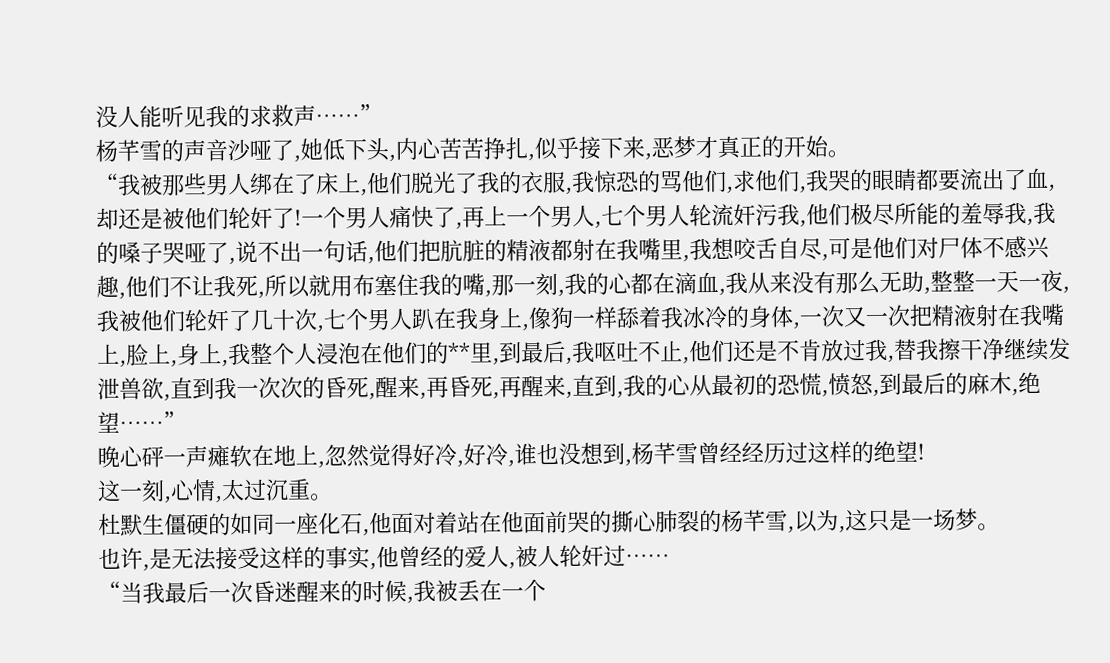没人能听见我的求救声……”
杨芊雪的声音沙哑了,她低下头,内心苦苦挣扎,似乎接下来,恶梦才真正的开始。
“我被那些男人绑在了床上,他们脱光了我的衣服,我惊恐的骂他们,求他们,我哭的眼睛都要流出了血,却还是被他们轮奸了!一个男人痛快了,再上一个男人,七个男人轮流奸污我,他们极尽所能的羞辱我,我的嗓子哭哑了,说不出一句话,他们把肮脏的精液都射在我嘴里,我想咬舌自尽,可是他们对尸体不感兴趣,他们不让我死,所以就用布塞住我的嘴,那一刻,我的心都在滴血,我从来没有那么无助,整整一天一夜,我被他们轮奸了几十次,七个男人趴在我身上,像狗一样舔着我冰冷的身体,一次又一次把精液射在我嘴上,脸上,身上,我整个人浸泡在他们的**里,到最后,我呕吐不止,他们还是不肯放过我,替我擦干净继续发泄兽欲,直到我一次次的昏死,醒来,再昏死,再醒来,直到,我的心从最初的恐慌,愤怒,到最后的麻木,绝望……”
晚心砰一声瘫软在地上,忽然觉得好冷,好冷,谁也没想到,杨芊雪曾经经历过这样的绝望!
这一刻,心情,太过沉重。
杜默生僵硬的如同一座化石,他面对着站在他面前哭的撕心肺裂的杨芊雪,以为,这只是一场梦。
也许,是无法接受这样的事实,他曾经的爱人,被人轮奸过……
“当我最后一次昏迷醒来的时候,我被丢在一个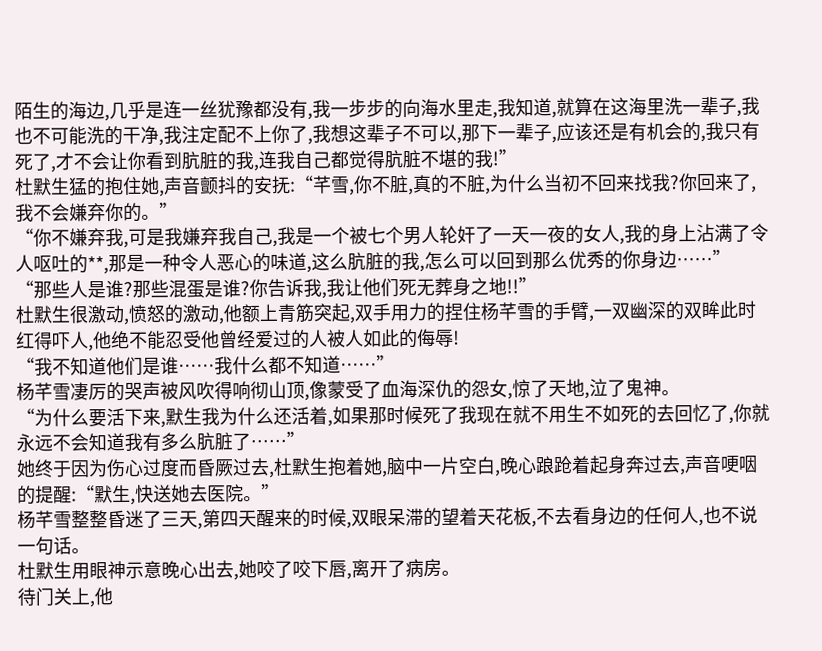陌生的海边,几乎是连一丝犹豫都没有,我一步步的向海水里走,我知道,就算在这海里洗一辈子,我也不可能洗的干净,我注定配不上你了,我想这辈子不可以,那下一辈子,应该还是有机会的,我只有死了,才不会让你看到肮脏的我,连我自己都觉得肮脏不堪的我!”
杜默生猛的抱住她,声音颤抖的安抚:“芊雪,你不脏,真的不脏,为什么当初不回来找我?你回来了,我不会嫌弃你的。”
“你不嫌弃我,可是我嫌弃我自己,我是一个被七个男人轮奸了一天一夜的女人,我的身上沾满了令人呕吐的**,那是一种令人恶心的味道,这么肮脏的我,怎么可以回到那么优秀的你身边……”
“那些人是谁?那些混蛋是谁?你告诉我,我让他们死无葬身之地!!”
杜默生很激动,愤怒的激动,他额上青筋突起,双手用力的捏住杨芊雪的手臂,一双幽深的双眸此时红得吓人,他绝不能忍受他曾经爱过的人被人如此的侮辱!
“我不知道他们是谁……我什么都不知道……”
杨芊雪凄厉的哭声被风吹得响彻山顶,像蒙受了血海深仇的怨女,惊了天地,泣了鬼神。
“为什么要活下来,默生我为什么还活着,如果那时候死了我现在就不用生不如死的去回忆了,你就永远不会知道我有多么肮脏了……”
她终于因为伤心过度而昏厥过去,杜默生抱着她,脑中一片空白,晚心踉跄着起身奔过去,声音哽咽的提醒:“默生,快送她去医院。”
杨芊雪整整昏迷了三天,第四天醒来的时候,双眼呆滞的望着天花板,不去看身边的任何人,也不说一句话。
杜默生用眼神示意晚心出去,她咬了咬下唇,离开了病房。
待门关上,他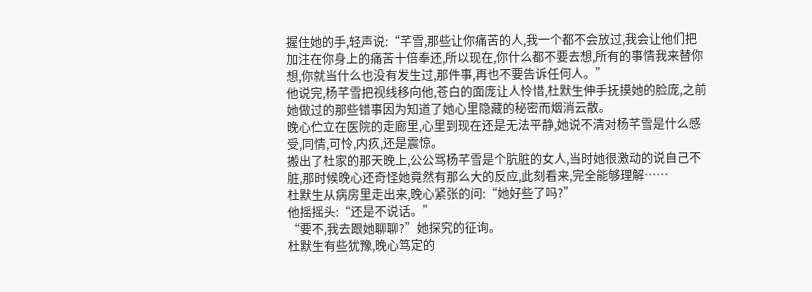握住她的手,轻声说:“芊雪,那些让你痛苦的人,我一个都不会放过,我会让他们把加注在你身上的痛苦十倍奉还,所以现在,你什么都不要去想,所有的事情我来替你想,你就当什么也没有发生过,那件事,再也不要告诉任何人。”
他说完,杨芊雪把视线移向他,苍白的面庞让人怜惜,杜默生伸手抚摸她的脸庞,之前她做过的那些错事因为知道了她心里隐藏的秘密而烟消云散。
晚心伫立在医院的走廊里,心里到现在还是无法平静,她说不清对杨芊雪是什么感受,同情,可怜,内疚,还是震惊。
搬出了杜家的那天晚上,公公骂杨芊雪是个肮脏的女人,当时她很激动的说自己不脏,那时候晚心还奇怪她竟然有那么大的反应,此刻看来,完全能够理解……
杜默生从病房里走出来,晚心紧张的问:“她好些了吗?”
他摇摇头:“还是不说话。”
“要不,我去跟她聊聊?”她探究的征询。
杜默生有些犹豫,晚心笃定的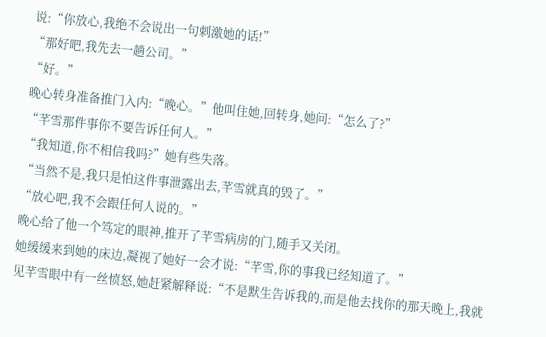说:“你放心,我绝不会说出一句刺激她的话!”
“那好吧,我先去一趟公司。”
“好。”
晚心转身准备推门入内:“晚心。”他叫住她,回转身,她问:“怎么了?”
“芊雪那件事你不要告诉任何人。”
“我知道,你不相信我吗?”她有些失落。
“当然不是,我只是怕这件事泄露出去,芊雪就真的毁了。”
“放心吧,我不会跟任何人说的。”
晚心给了他一个笃定的眼神,推开了芊雪病房的门,随手又关闭。
她缓缓来到她的床边,凝视了她好一会才说:“芊雪,你的事我已经知道了。”
见芊雪眼中有一丝愤怒,她赶紧解释说:“不是默生告诉我的,而是他去找你的那天晚上,我就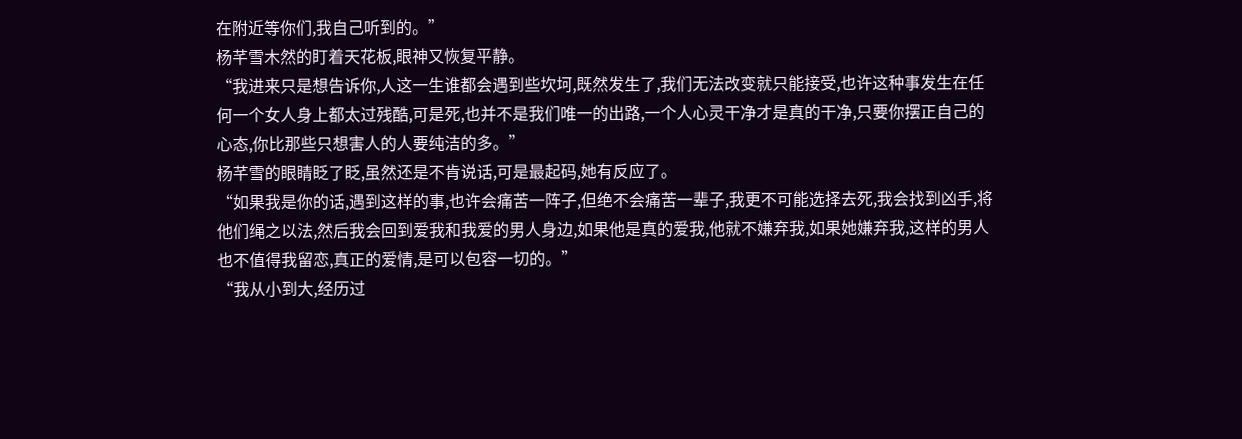在附近等你们,我自己听到的。”
杨芊雪木然的盯着天花板,眼神又恢复平静。
“我进来只是想告诉你,人这一生谁都会遇到些坎坷,既然发生了,我们无法改变就只能接受,也许这种事发生在任何一个女人身上都太过残酷,可是死,也并不是我们唯一的出路,一个人心灵干净才是真的干净,只要你摆正自己的心态,你比那些只想害人的人要纯洁的多。”
杨芊雪的眼睛眨了眨,虽然还是不肯说话,可是最起码,她有反应了。
“如果我是你的话,遇到这样的事,也许会痛苦一阵子,但绝不会痛苦一辈子,我更不可能选择去死,我会找到凶手,将他们绳之以法,然后我会回到爱我和我爱的男人身边,如果他是真的爱我,他就不嫌弃我,如果她嫌弃我,这样的男人也不值得我留恋,真正的爱情,是可以包容一切的。”
“我从小到大,经历过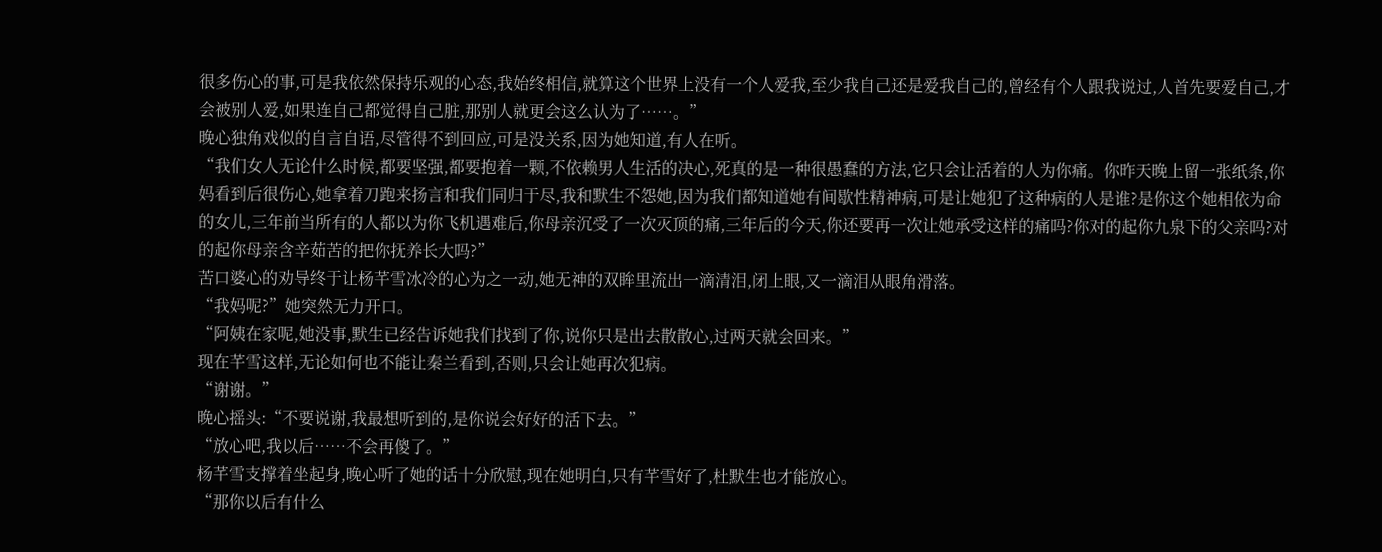很多伤心的事,可是我依然保持乐观的心态,我始终相信,就算这个世界上没有一个人爱我,至少我自己还是爱我自己的,曾经有个人跟我说过,人首先要爱自己,才会被别人爱,如果连自己都觉得自己脏,那别人就更会这么认为了……。”
晚心独角戏似的自言自语,尽管得不到回应,可是没关系,因为她知道,有人在听。
“我们女人无论什么时候,都要坚强,都要抱着一颗,不依赖男人生活的决心,死真的是一种很愚蠢的方法,它只会让活着的人为你痛。你昨天晚上留一张纸条,你妈看到后很伤心,她拿着刀跑来扬言和我们同归于尽,我和默生不怨她,因为我们都知道她有间歇性精神病,可是让她犯了这种病的人是谁?是你这个她相依为命的女儿,三年前当所有的人都以为你飞机遇难后,你母亲沉受了一次灭顶的痛,三年后的今天,你还要再一次让她承受这样的痛吗?你对的起你九泉下的父亲吗?对的起你母亲含辛茹苦的把你抚养长大吗?”
苦口婆心的劝导终于让杨芊雪冰冷的心为之一动,她无神的双眸里流出一滴清泪,闭上眼,又一滴泪从眼角滑落。
“我妈呢?”她突然无力开口。
“阿姨在家呢,她没事,默生已经告诉她我们找到了你,说你只是出去散散心,过两天就会回来。”
现在芊雪这样,无论如何也不能让秦兰看到,否则,只会让她再次犯病。
“谢谢。”
晚心摇头:“不要说谢,我最想听到的,是你说会好好的活下去。”
“放心吧,我以后……不会再傻了。”
杨芊雪支撑着坐起身,晚心听了她的话十分欣慰,现在她明白,只有芊雪好了,杜默生也才能放心。
“那你以后有什么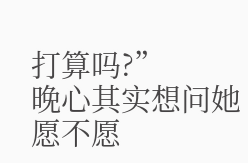打算吗?”
晚心其实想问她愿不愿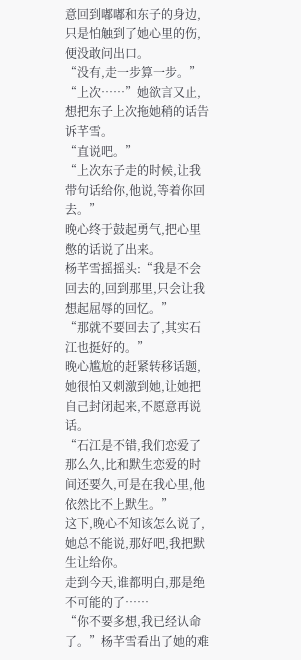意回到嘟嘟和东子的身边,只是怕触到了她心里的伤,便没敢问出口。
“没有,走一步算一步。”
“上次……”她欲言又止,想把东子上次拖她稍的话告诉芊雪。
“直说吧。”
“上次东子走的时候,让我带句话给你,他说,等着你回去。”
晚心终于鼓起勇气,把心里憋的话说了出来。
杨芊雪摇摇头:“我是不会回去的,回到那里,只会让我想起屈辱的回忆。”
“那就不要回去了,其实石江也挺好的。”
晚心尴尬的赶紧转移话题,她很怕又刺激到她,让她把自己封闭起来,不愿意再说话。
“石江是不错,我们恋爱了那么久,比和默生恋爱的时间还要久,可是在我心里,他依然比不上默生。”
这下,晚心不知该怎么说了,她总不能说,那好吧,我把默生让给你。
走到今天,谁都明白,那是绝不可能的了……
“你不要多想,我已经认命了。”杨芊雪看出了她的难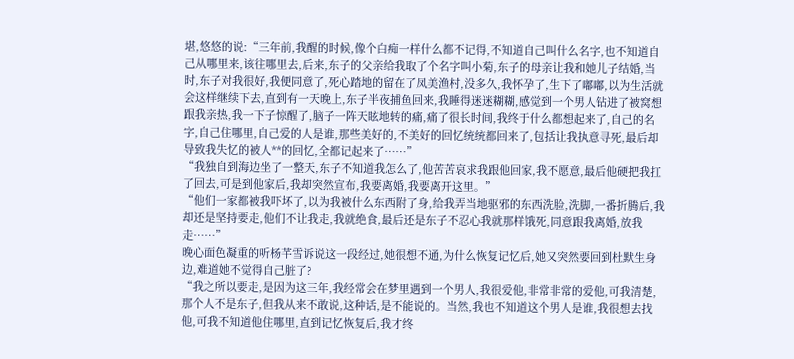堪,悠悠的说:“三年前,我醒的时候,像个白痴一样什么都不记得,不知道自己叫什么名字,也不知道自己从哪里来,该往哪里去,后来,东子的父亲给我取了个名字叫小菊,东子的母亲让我和她儿子结婚,当时,东子对我很好,我便同意了,死心踏地的留在了凤美渔村,没多久,我怀孕了,生下了嘟嘟,以为生活就会这样继续下去,直到有一天晚上,东子半夜捕鱼回来,我睡得迷迷糊糊,感觉到一个男人钻进了被窝想跟我亲热,我一下子惊醒了,脑子一阵天眩地转的痛,痛了很长时间,我终于什么都想起来了,自己的名字,自己住哪里,自己爱的人是谁,那些美好的,不美好的回忆统统都回来了,包括让我执意寻死,最后却导致我失忆的被人**的回忆,全都记起来了……”
“我独自到海边坐了一整天,东子不知道我怎么了,他苦苦哀求我跟他回家,我不愿意,最后他硬把我扛了回去,可是到他家后,我却突然宣布,我要离婚,我要离开这里。”
“他们一家都被我吓坏了,以为我被什么东西附了身,给我弄当地驱邪的东西洗脸,洗脚,一番折腾后,我却还是坚持要走,他们不让我走,我就绝食,最后还是东子不忍心我就那样饿死,同意跟我离婚,放我走……”
晚心面色凝重的听杨芊雪诉说这一段经过,她很想不通,为什么恢复记忆后,她又突然要回到杜默生身边,难道她不觉得自己脏了?
“我之所以要走,是因为这三年,我经常会在梦里遇到一个男人,我很爱他,非常非常的爱他,可我清楚,那个人不是东子,但我从来不敢说,这种话,是不能说的。当然,我也不知道这个男人是谁,我很想去找他,可我不知道他住哪里,直到记忆恢复后,我才终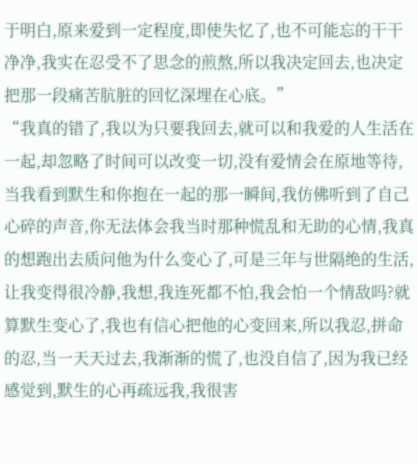于明白,原来爱到一定程度,即使失忆了,也不可能忘的干干净净,我实在忍受不了思念的煎熬,所以我决定回去,也决定把那一段痛苦肮脏的回忆深埋在心底。”
“我真的错了,我以为只要我回去,就可以和我爱的人生活在一起,却忽略了时间可以改变一切,没有爱情会在原地等待,当我看到默生和你抱在一起的那一瞬间,我仿佛听到了自己心碎的声音,你无法体会我当时那种慌乱和无助的心情,我真的想跑出去质问他为什么变心了,可是三年与世隔绝的生活,让我变得很冷静,我想,我连死都不怕,我会怕一个情敌吗?就算默生变心了,我也有信心把他的心变回来,所以我忍,拼命的忍,当一天天过去,我渐渐的慌了,也没自信了,因为我已经感觉到,默生的心再疏远我,我很害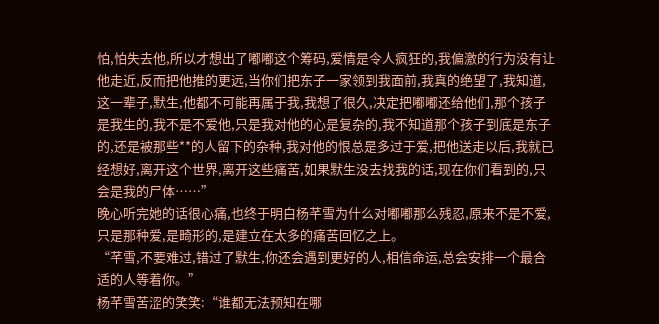怕,怕失去他,所以才想出了嘟嘟这个筹码,爱情是令人疯狂的,我偏激的行为没有让他走近,反而把他推的更远,当你们把东子一家领到我面前,我真的绝望了,我知道,这一辈子,默生,他都不可能再属于我,我想了很久,决定把嘟嘟还给他们,那个孩子是我生的,我不是不爱他,只是我对他的心是复杂的,我不知道那个孩子到底是东子的,还是被那些**的人留下的杂种,我对他的恨总是多过于爱,把他送走以后,我就已经想好,离开这个世界,离开这些痛苦,如果默生没去找我的话,现在你们看到的,只会是我的尸体……”
晚心听完她的话很心痛,也终于明白杨芊雪为什么对嘟嘟那么残忍,原来不是不爱,只是那种爱,是畸形的,是建立在太多的痛苦回忆之上。
“芊雪,不要难过,错过了默生,你还会遇到更好的人,相信命运,总会安排一个最合适的人等着你。”
杨芊雪苦涩的笑笑:“谁都无法预知在哪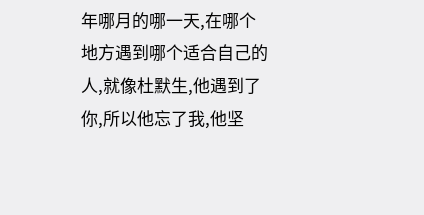年哪月的哪一天,在哪个地方遇到哪个适合自己的人,就像杜默生,他遇到了你,所以他忘了我,他坚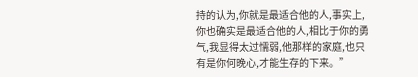持的认为,你就是最适合他的人,事实上,你也确实是最适合他的人,相比于你的勇气,我显得太过懦弱,他那样的家庭,也只有是你何晚心,才能生存的下来。”